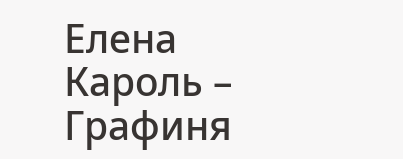Елена Кароль – Графиня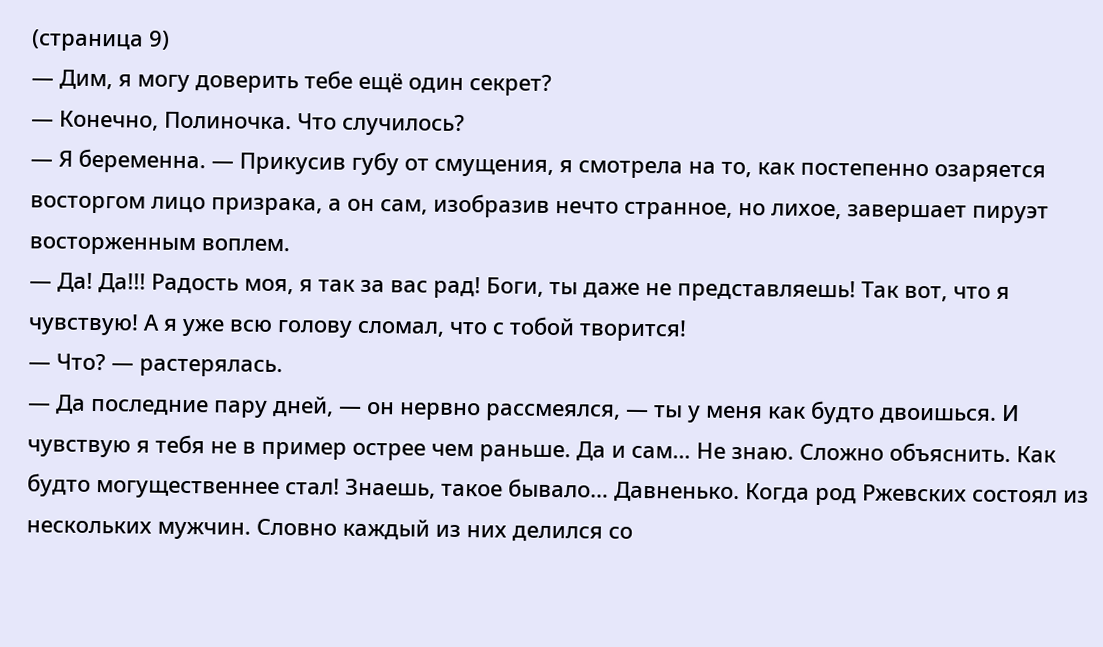(страница 9)
— Дим, я могу доверить тебе ещё один секрет?
— Конечно, Полиночка. Что случилось?
— Я беременна. — Прикусив губу от смущения, я смотрела на то, как постепенно озаряется восторгом лицо призрака, а он сам, изобразив нечто странное, но лихое, завершает пируэт восторженным воплем.
— Да! Да!!! Радость моя, я так за вас рад! Боги, ты даже не представляешь! Так вот, что я чувствую! А я уже всю голову сломал, что с тобой творится!
— Что? — растерялась.
— Да последние пару дней, — он нервно рассмеялся, — ты у меня как будто двоишься. И чувствую я тебя не в пример острее чем раньше. Да и сам… Не знаю. Сложно объяснить. Как будто могущественнее стал! Знаешь, такое бывало… Давненько. Когда род Ржевских состоял из нескольких мужчин. Словно каждый из них делился со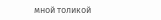мной толикой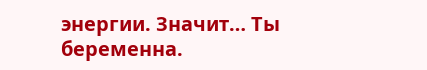энергии. Значит… Ты беременна.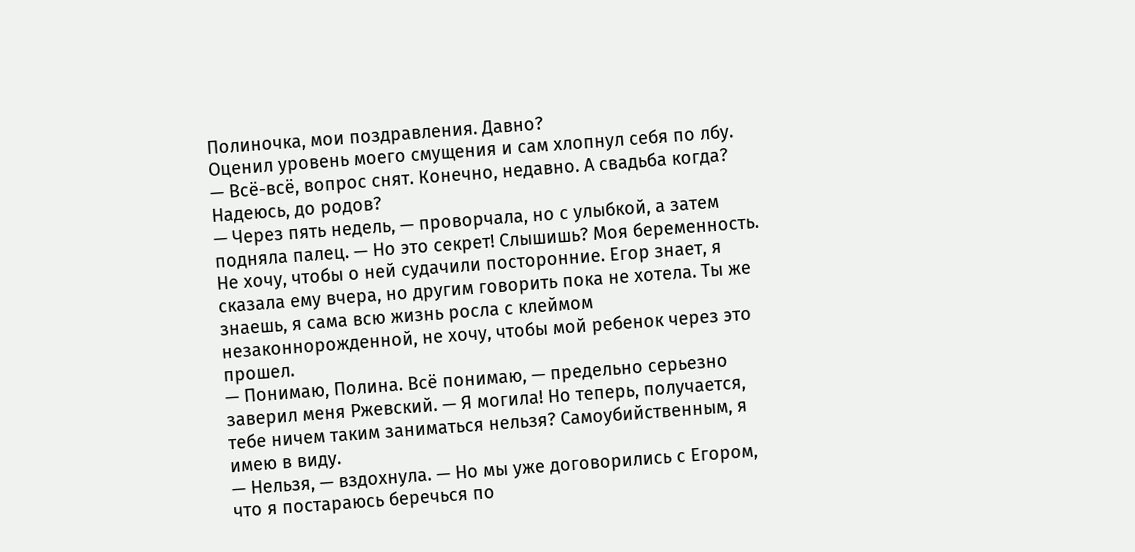Полиночка, мои поздравления. Давно?
Оценил уровень моего смущения и сам хлопнул себя по лбу.
— Всё-всё, вопрос снят. Конечно, недавно. А свадьба когда? Надеюсь, до родов?
— Через пять недель, — проворчала, но с улыбкой, а затем подняла палец. — Но это секрет! Слышишь? Моя беременность. Не хочу, чтобы о ней судачили посторонние. Егор знает, я сказала ему вчера, но другим говорить пока не хотела. Ты же знаешь, я сама всю жизнь росла с клеймом незаконнорожденной, не хочу, чтобы мой ребенок через это прошел.
— Понимаю, Полина. Всё понимаю, — предельно серьезно заверил меня Ржевский. — Я могила! Но теперь, получается, тебе ничем таким заниматься нельзя? Самоубийственным, я имею в виду.
— Нельзя, — вздохнула. — Но мы уже договорились с Егором, что я постараюсь беречься по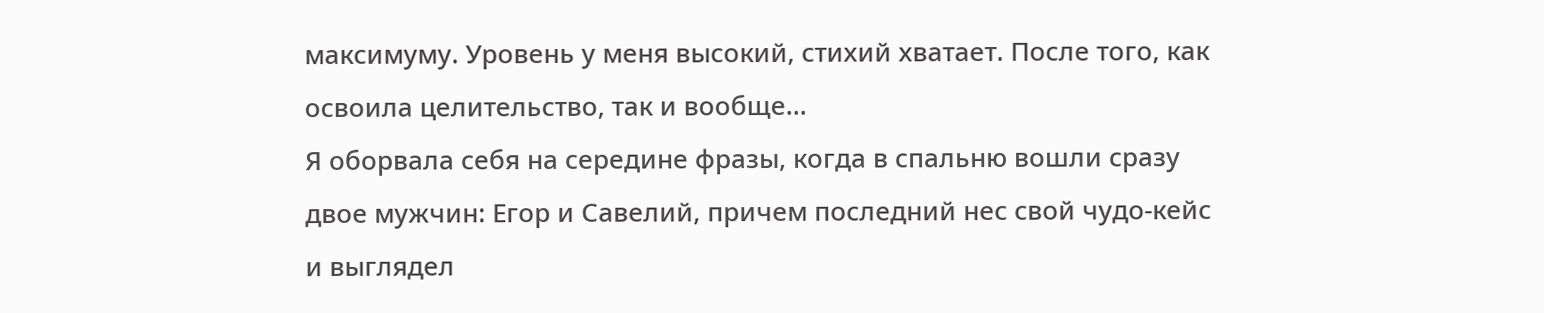максимуму. Уровень у меня высокий, стихий хватает. После того, как освоила целительство, так и вообще…
Я оборвала себя на середине фразы, когда в спальню вошли сразу двое мужчин: Егор и Савелий, причем последний нес свой чудо-кейс и выглядел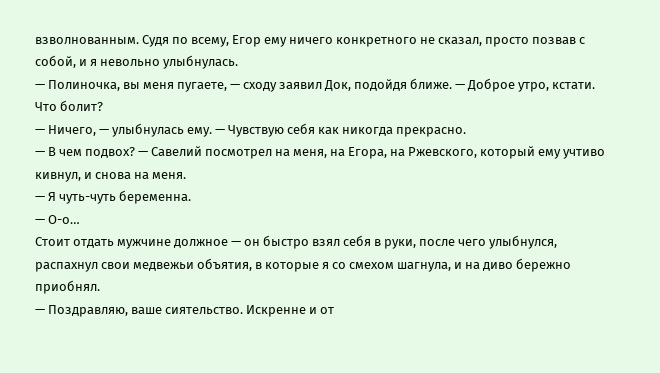взволнованным. Судя по всему, Егор ему ничего конкретного не сказал, просто позвав с собой, и я невольно улыбнулась.
— Полиночка, вы меня пугаете, — сходу заявил Док, подойдя ближе. — Доброе утро, кстати. Что болит?
— Ничего, — улыбнулась ему. — Чувствую себя как никогда прекрасно.
— В чем подвох? — Савелий посмотрел на меня, на Егора, на Ржевского, который ему учтиво кивнул, и снова на меня.
— Я чуть-чуть беременна.
— О-о…
Стоит отдать мужчине должное — он быстро взял себя в руки, после чего улыбнулся, распахнул свои медвежьи объятия, в которые я со смехом шагнула, и на диво бережно приобнял.
— Поздравляю, ваше сиятельство. Искренне и от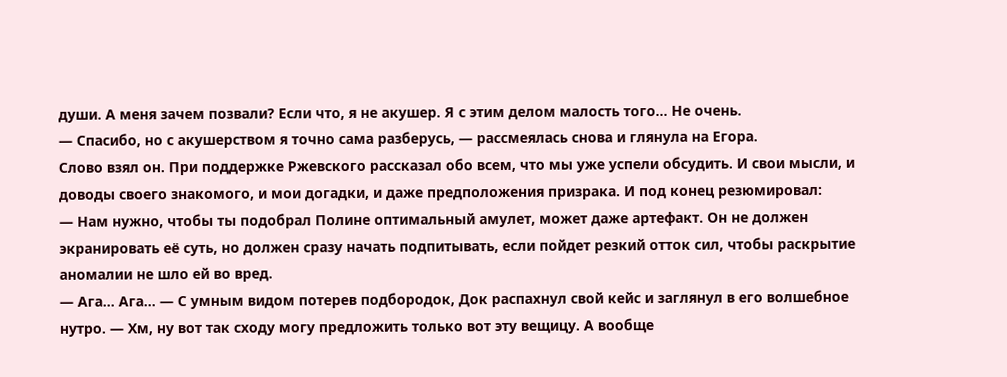души. А меня зачем позвали? Если что, я не акушер. Я с этим делом малость того… Не очень.
— Спасибо, но с акушерством я точно сама разберусь, — рассмеялась снова и глянула на Егора.
Слово взял он. При поддержке Ржевского рассказал обо всем, что мы уже успели обсудить. И свои мысли, и доводы своего знакомого, и мои догадки, и даже предположения призрака. И под конец резюмировал:
— Нам нужно, чтобы ты подобрал Полине оптимальный амулет, может даже артефакт. Он не должен экранировать её суть, но должен сразу начать подпитывать, если пойдет резкий отток сил, чтобы раскрытие аномалии не шло ей во вред.
— Ага… Ага… — С умным видом потерев подбородок, Док распахнул свой кейс и заглянул в его волшебное нутро. — Хм, ну вот так сходу могу предложить только вот эту вещицу. А вообще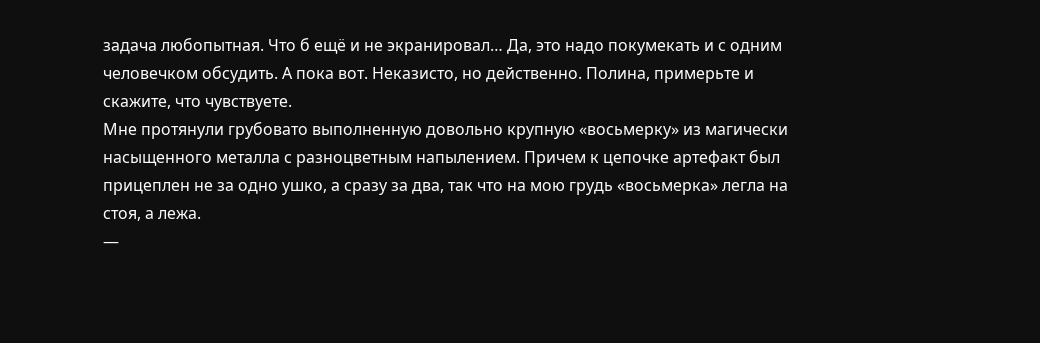задача любопытная. Что б ещё и не экранировал… Да, это надо покумекать и с одним человечком обсудить. А пока вот. Неказисто, но действенно. Полина, примерьте и скажите, что чувствуете.
Мне протянули грубовато выполненную довольно крупную «восьмерку» из магически насыщенного металла с разноцветным напылением. Причем к цепочке артефакт был прицеплен не за одно ушко, а сразу за два, так что на мою грудь «восьмерка» легла на стоя, а лежа.
—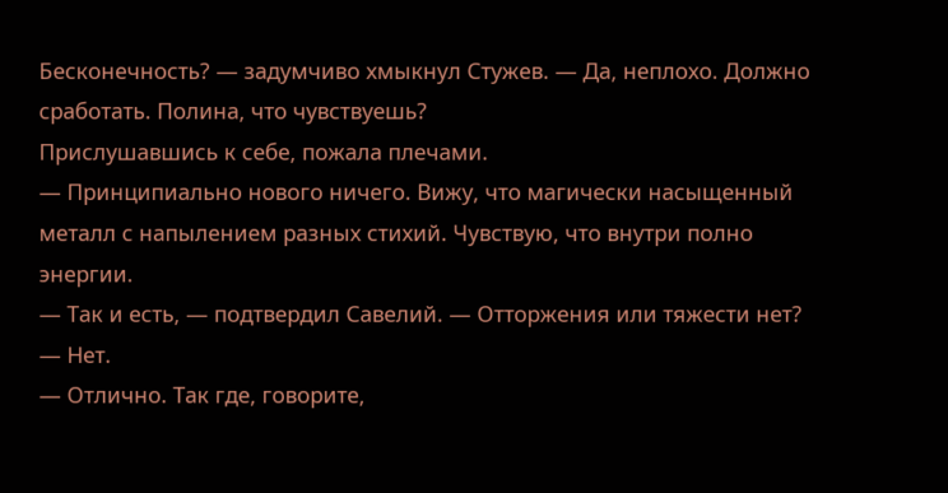Бесконечность? — задумчиво хмыкнул Стужев. — Да, неплохо. Должно сработать. Полина, что чувствуешь?
Прислушавшись к себе, пожала плечами.
— Принципиально нового ничего. Вижу, что магически насыщенный металл с напылением разных стихий. Чувствую, что внутри полно энергии.
— Так и есть, — подтвердил Савелий. — Отторжения или тяжести нет?
— Нет.
— Отлично. Так где, говорите,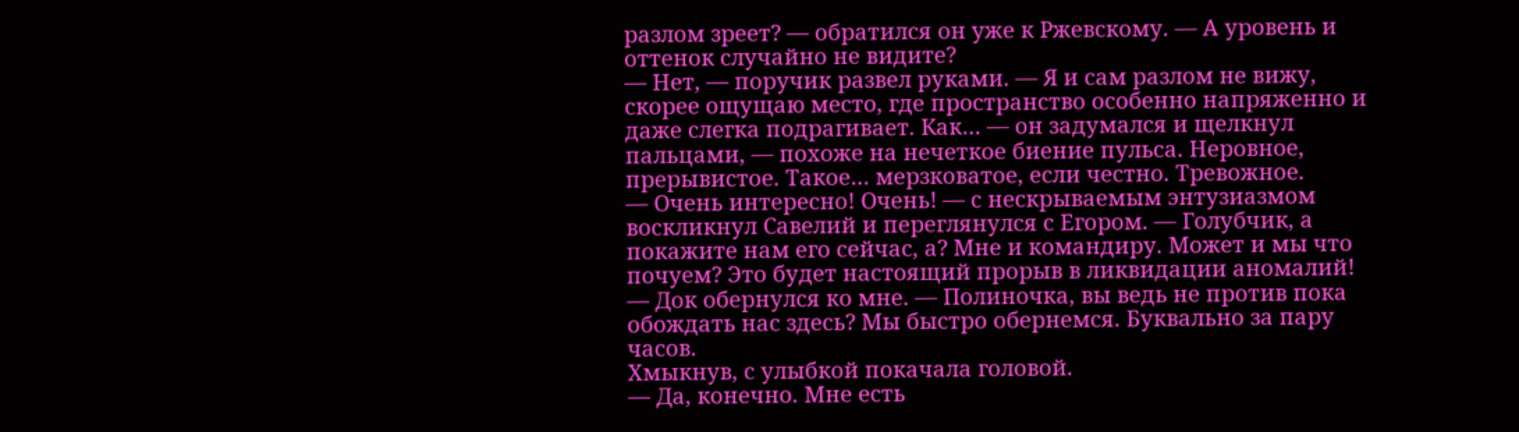разлом зреет? — обратился он уже к Ржевскому. — А уровень и оттенок случайно не видите?
— Нет, — поручик развел руками. — Я и сам разлом не вижу, скорее ощущаю место, где пространство особенно напряженно и даже слегка подрагивает. Как… — он задумался и щелкнул пальцами, — похоже на нечеткое биение пульса. Неровное, прерывистое. Такое… мерзковатое, если честно. Тревожное.
— Очень интересно! Очень! — с нескрываемым энтузиазмом воскликнул Савелий и переглянулся с Егором. — Голубчик, а покажите нам его сейчас, а? Мне и командиру. Может и мы что почуем? Это будет настоящий прорыв в ликвидации аномалий! — Док обернулся ко мне. — Полиночка, вы ведь не против пока обождать нас здесь? Мы быстро обернемся. Буквально за пару часов.
Хмыкнув, с улыбкой покачала головой.
— Да, конечно. Мне есть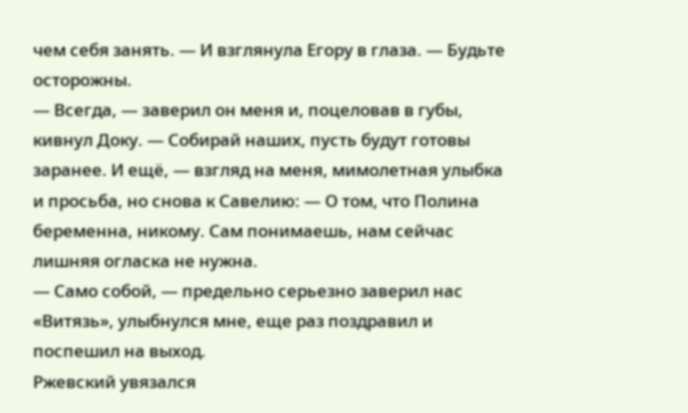чем себя занять. — И взглянула Егору в глаза. — Будьте осторожны.
— Всегда, — заверил он меня и, поцеловав в губы, кивнул Доку. — Собирай наших, пусть будут готовы заранее. И ещё, — взгляд на меня, мимолетная улыбка и просьба, но снова к Савелию: — О том, что Полина беременна, никому. Сам понимаешь, нам сейчас лишняя огласка не нужна.
— Само собой, — предельно серьезно заверил нас «Витязь», улыбнулся мне, еще раз поздравил и поспешил на выход.
Ржевский увязался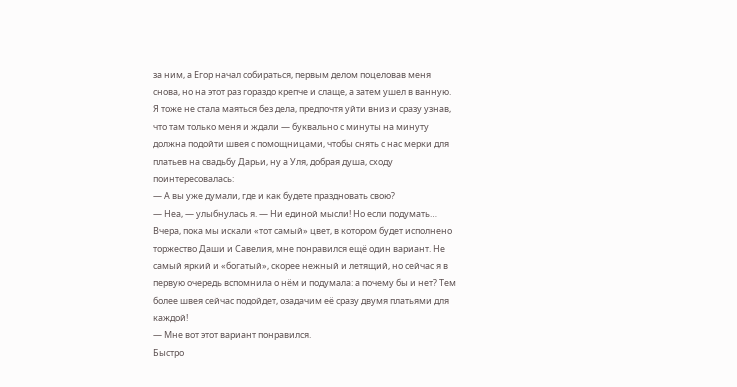за ним, а Егор начал собираться, первым делом поцеловав меня снова, но на этот раз гораздо крепче и слаще, а затем ушел в ванную.
Я тоже не стала маяться без дела, предпочтя уйти вниз и сразу узнав, что там только меня и ждали — буквально с минуты на минуту должна подойти швея с помощницами, чтобы снять с нас мерки для платьев на свадьбу Дарьи, ну а Уля, добрая душа, сходу поинтересовалась:
— А вы уже думали, где и как будете праздновать свою?
— Неа, — улыбнулась я. — Ни единой мысли! Но если подумать…
Вчера, пока мы искали «тот самый» цвет, в котором будет исполнено торжество Даши и Савелия, мне понравился ещё один вариант. Не самый яркий и «богатый», скорее нежный и летящий, но сейчас я в первую очередь вспомнила о нём и подумала: а почему бы и нет? Тем более швея сейчас подойдет, озадачим её сразу двумя платьями для каждой!
— Мне вот этот вариант понравился.
Быстро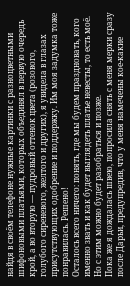найдя в своём телефоне нужные картинки с разноцветными шифоновыми платьями, которых объединял в первую очередь крой, а во вторую — пудровый оттенок цвета (розового, голубого сиреневого, желтого и других), я увидела в глазах присутствующих одобрение и поддержку. Им моя задумка тоже понравилась. Решено!
Осталось всего ничего: понять, где мы будем праздновать, кого именно звать и как будет выглядеть платье невесты, то есть моё. Но с этим можно будет разобраться и позже.
Пока же я дождалась швею, попросила снять с меня мерки сразу после Дарьи, предупредив, что у меня намечены кое-какие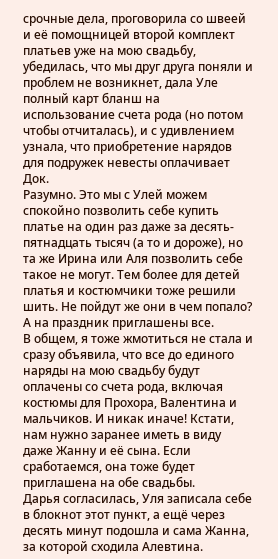срочные дела, проговорила со швеей и её помощницей второй комплект платьев уже на мою свадьбу, убедилась, что мы друг друга поняли и проблем не возникнет, дала Уле полный карт бланш на использование счета рода (но потом чтобы отчиталась), и с удивлением узнала, что приобретение нарядов для подружек невесты оплачивает Док.
Разумно. Это мы с Улей можем спокойно позволить себе купить платье на один раз даже за десять-пятнадцать тысяч (а то и дороже), но та же Ирина или Аля позволить себе такое не могут. Тем более для детей платья и костюмчики тоже решили шить. Не пойдут же они в чем попало? А на праздник приглашены все.
В общем, я тоже жмотиться не стала и сразу объявила, что все до единого наряды на мою свадьбу будут оплачены со счета рода, включая костюмы для Прохора, Валентина и мальчиков. И никак иначе! Кстати, нам нужно заранее иметь в виду даже Жанну и её сына. Если сработаемся, она тоже будет приглашена на обе свадьбы.
Дарья согласилась, Уля записала себе в блокнот этот пункт, а ещё через десять минут подошла и сама Жанна, за которой сходила Алевтина.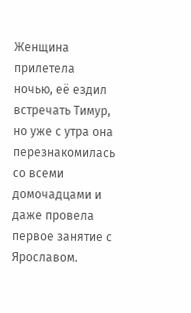Женщина прилетела ночью, её ездил встречать Тимур, но уже с утра она перезнакомилась со всеми домочадцами и даже провела первое занятие с Ярославом.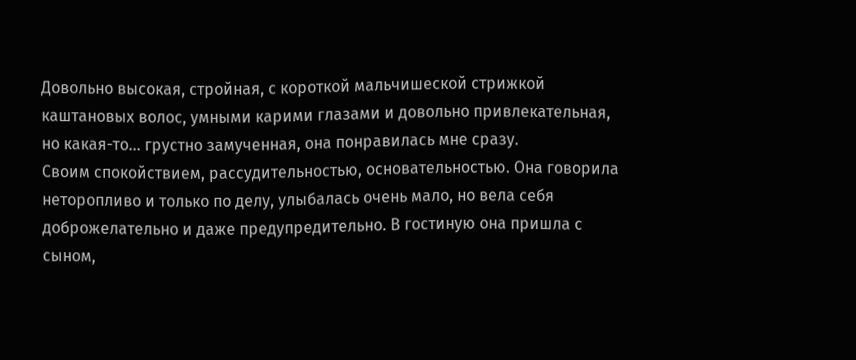Довольно высокая, стройная, с короткой мальчишеской стрижкой каштановых волос, умными карими глазами и довольно привлекательная, но какая-то… грустно замученная, она понравилась мне сразу.
Своим спокойствием, рассудительностью, основательностью. Она говорила неторопливо и только по делу, улыбалась очень мало, но вела себя доброжелательно и даже предупредительно. В гостиную она пришла с сыном,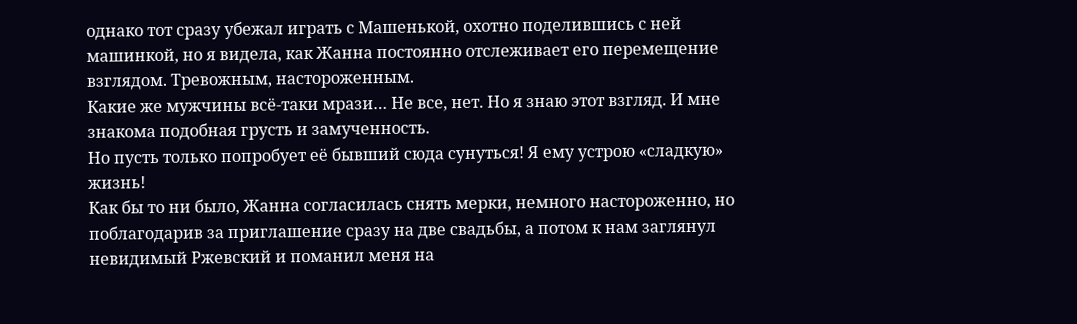однако тот сразу убежал играть с Машенькой, охотно поделившись с ней машинкой, но я видела, как Жанна постоянно отслеживает его перемещение взглядом. Тревожным, настороженным.
Какие же мужчины всё-таки мрази… Не все, нет. Но я знаю этот взгляд. И мне знакома подобная грусть и замученность.
Но пусть только попробует её бывший сюда сунуться! Я ему устрою «сладкую» жизнь!
Как бы то ни было, Жанна согласилась снять мерки, немного настороженно, но поблагодарив за приглашение сразу на две свадьбы, а потом к нам заглянул невидимый Ржевский и поманил меня на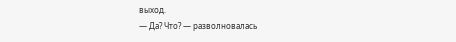выход.
— Да? Что? — разволновалась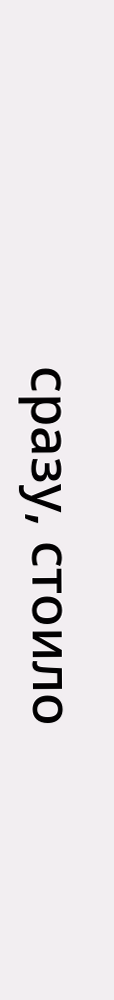сразу, стоило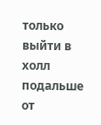только выйти в холл подальше от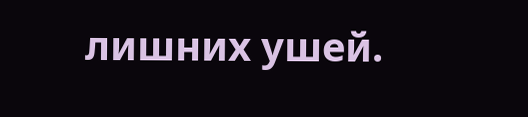лишних ушей.